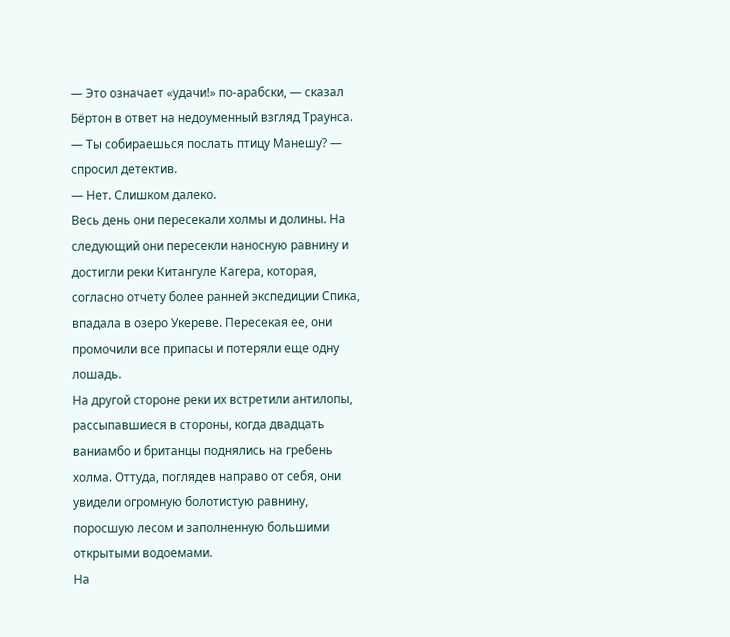— Это означает «удачи!» по-арабски, — сказал Бёртон в ответ на недоуменный взгляд Траунса.
— Ты собираешься послать птицу Манешу? — спросил детектив.
— Нет. Слишком далеко.
Весь день они пересекали холмы и долины. На следующий они пересекли наносную равнину и достигли реки Китангуле Кагера, которая, согласно отчету более ранней экспедиции Спика, впадала в озеро Укереве. Пересекая ее, они промочили все припасы и потеряли еще одну лошадь.
На другой стороне реки их встретили антилопы, рассыпавшиеся в стороны, когда двадцать ваниамбо и британцы поднялись на гребень холма. Оттуда, поглядев направо от себя, они увидели огромную болотистую равнину, поросшую лесом и заполненную большими открытыми водоемами.
На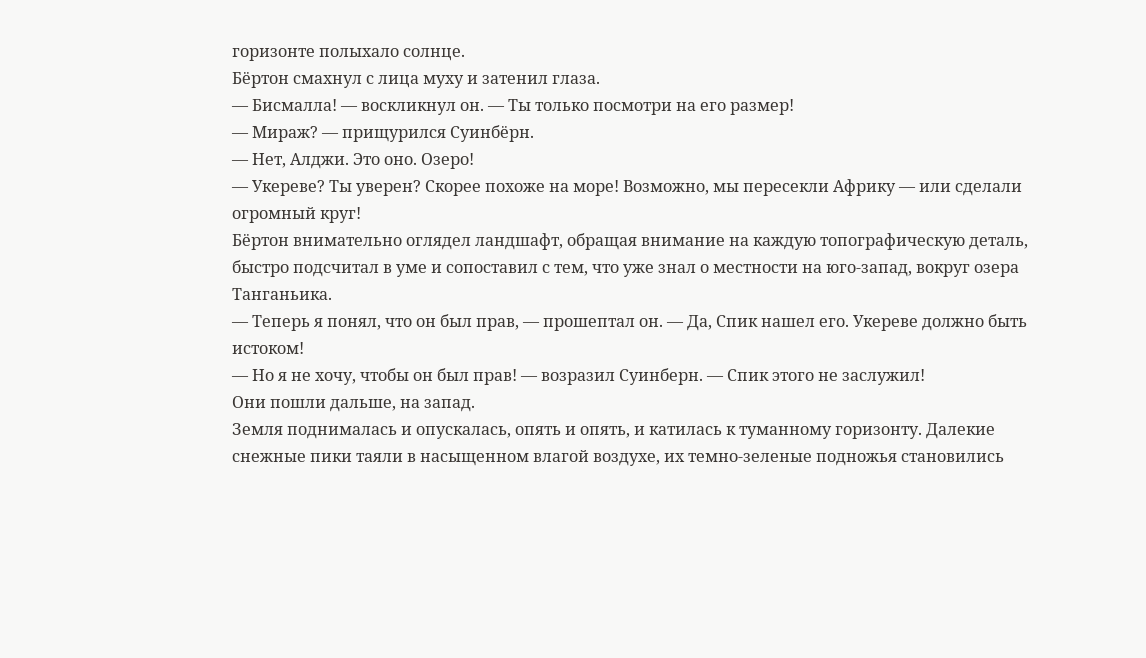горизонте полыхало солнце.
Бёртон смахнул с лица муху и затенил глаза.
— Бисмалла! — воскликнул он. — Ты только посмотри на его размер!
— Мираж? — прищурился Суинбёрн.
— Нет, Алджи. Это оно. Озеро!
— Укереве? Ты уверен? Скорее похоже на море! Возможно, мы пересекли Африку — или сделали огромный круг!
Бёртон внимательно оглядел ландшафт, обращая внимание на каждую топографическую деталь, быстро подсчитал в уме и сопоставил с тем, что уже знал о местности на юго-запад, вокруг озера Танганьика.
— Теперь я понял, что он был прав, — прошептал он. — Да, Спик нашел его. Укереве должно быть истоком!
— Но я не хочу, чтобы он был прав! — возразил Суинберн. — Спик этого не заслужил!
Они пошли дальше, на запад.
Земля поднималась и опускалась, опять и опять, и катилась к туманному горизонту. Далекие снежные пики таяли в насыщенном влагой воздухе, их темно-зеленые подножья становились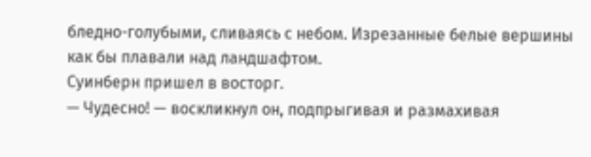бледно-голубыми, сливаясь с небом. Изрезанные белые вершины как бы плавали над ландшафтом.
Суинберн пришел в восторг.
— Чудесно! — воскликнул он, подпрыгивая и размахивая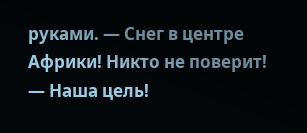руками. — Снег в центре Африки! Никто не поверит!
— Наша цель!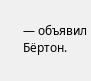— объявил Бёртон.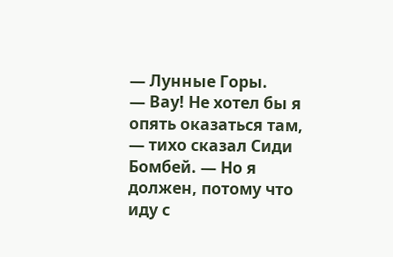— Лунные Горы.
— Вау! Не хотел бы я опять оказаться там, — тихо сказал Сиди Бомбей. — Но я должен, потому что иду с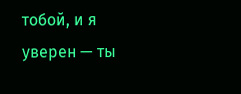тобой, и я уверен — ты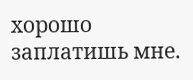хорошо заплатишь мне.